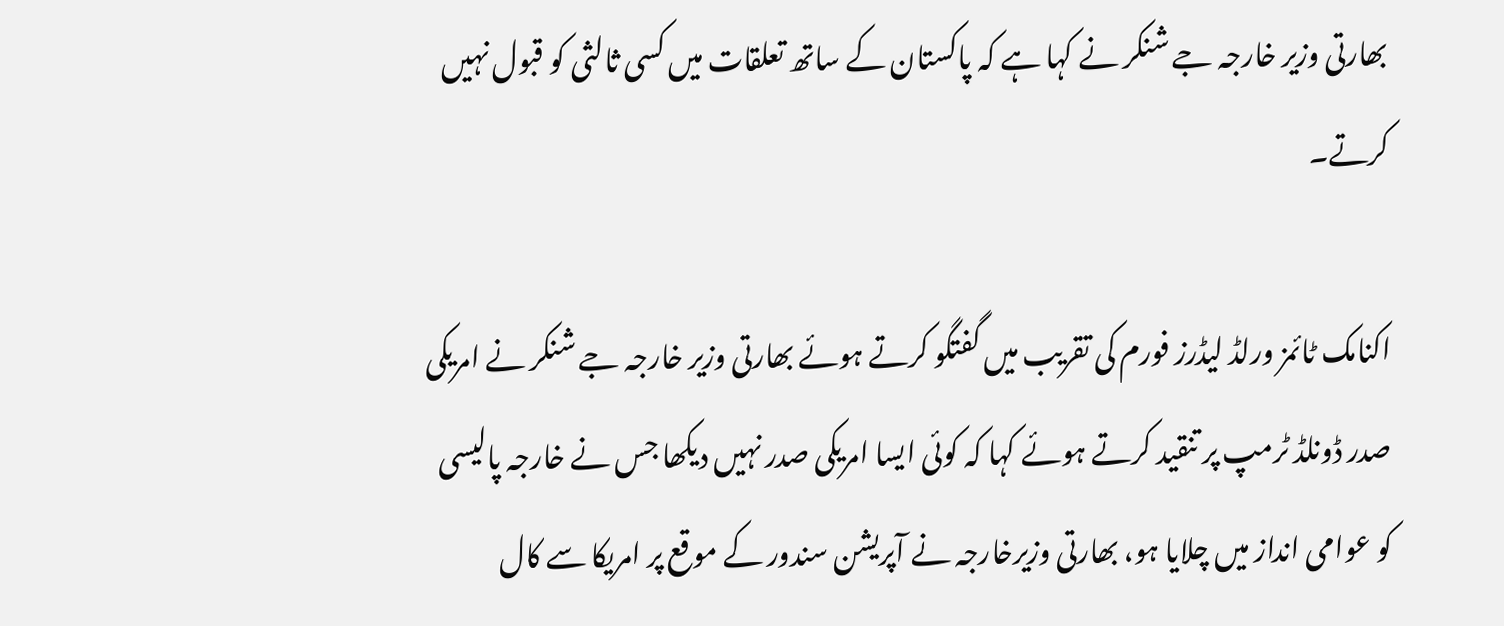بھارتی وزیر خارجہ جے شنکر نے کہا ہے کہ پاکستان کے ساتھ تعلقات میں کسی ثالثی کو قبول نہیں کرتے۔

اکنامک ٹائمز ورلڈ لیڈرز فورم کی تقریب میں گفتگو کرتے ہوئے بھارتی وزیر خارجہ جے شنکر نے امریکی صدر ڈونلڈ ٹرمپ پر تنقید کرتے ہوئے کہا کہ کوئی ایسا امریکی صدر نہیں دیکھا جس نے خارجہ پالیسی کو عوامی انداز میں چلایا ہو، بھارتی وزیرخارجہ نے آپریشن سندور کے موقع پر امریکا سے کال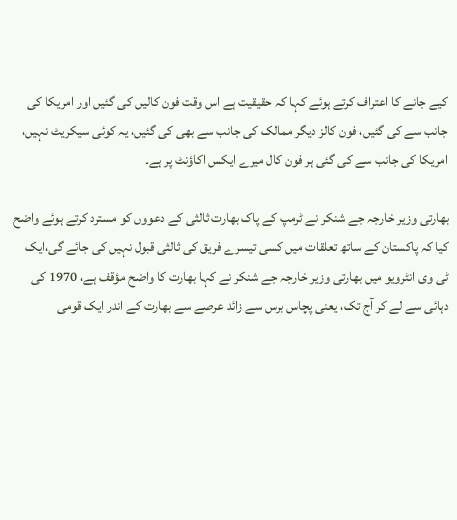کیے جانے کا اعتراف کرتے ہوئے کہا کہ حقیقیت ہے اس وقت فون کالیں کی گئیں اور امریکا کی جانب سے کی گئیں، فون کالز دیگر ممالک کی جانب سے بھی کی گئیں، یہ کوئی سیکریٹ نہیں، امریکا کی جانب سے کی گئی ہر فون کال میرے ایکس اکاؤنٹ پر ہے۔

بھارتی وزیر خارجہ جے شنکر نے ٹرمپ کے پاک بھارت ثالثی کے دعووں کو مسترد کرتے ہوئے واضح کیا کہ پاکستان کے ساتھ تعلقات میں کسی تیسرے فریق کی ثالثی قبول نہیں کی جائے گی،ایک ٹی وی انٹرویو میں بھارتی وزیر خارجہ جے شنکر نے کہا بھارت کا واضح مؤقف ہے، 1970 کی دہائی سے لے کر آج تک، یعنی پچاس برس سے زائد عرصے سے بھارت کے اندر ایک قومی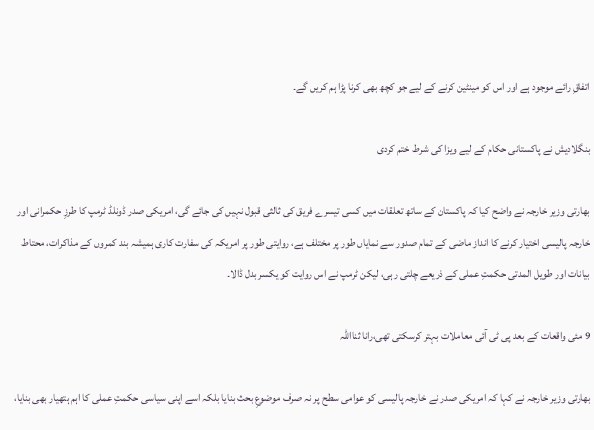اتفاقِ رائے موجود ہے اور اس کو مینٹین کرنے کے لیے جو کچھ بھی کرنا پڑا ہم کریں گے۔

بنگلادیش نے پاکستانی حکام کے لیے ویزا کی شرط ختم کردی

بھارتی وزیر خارجہ نے واضح کیا کہ پاکستان کے ساتھ تعلقات میں کسی تیسرے فریق کی ثالثی قبول نہیں کی جائے گی، امریکی صدر ڈونلڈ ٹرمپ کا طرزِ حکمرانی اور خارجہ پالیسی اختیار کرنے کا انداز ماضی کے تمام صدور سے نمایاں طور پر مختلف ہے، روایتی طور پر امریکہ کی سفارت کاری ہمیشہ بند کمروں کے مذاکرات، محتاط بیانات اور طویل المدتی حکمتِ عملی کے ذریعے چلتی رہی، لیکن ٹرمپ نے اس روایت کو یکسر بدل ڈالا۔

9 مئی واقعات کے بعد پی ٹی آئی معاملات بہتر کرسکتی تھی،رانا ثنااللہ

بھارتی وزیر خارجہ نے کہا کہ امریکی صدر نے خارجہ پالیسی کو عوامی سطح پر نہ صرف موضوعِ بحث بنایا بلکہ اسے اپنی سیاسی حکمتِ عملی کا اہم ہتھیار بھی بنایا،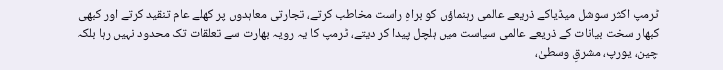ٹرمپ اکثر سوشل میڈیاکے ذریعے عالمی رہنماؤں کو براہِ راست مخاطب کرتے، تجارتی معاہدوں پر کھلے عام تنقید کرتے اور کبھی کبھار سخت بیانات کے ذریعے عالمی سیاست میں ہلچل پیدا کر دیتے، ٹرمپ کا یہ رویہ بھارت سے تعلقات تک محدود نہیں رہا بلکہ چین، یورپ، مشرقِ وسطیٰ،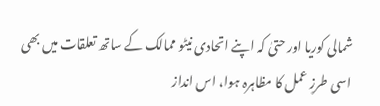شمالی کوریا اور حتیٰ کہ اپنے اتحادی نیٹو ممالک کے ساتھ تعلقات میں بھی اسی طرزِ عمل کا مظاہرہ ہوا، اس انداز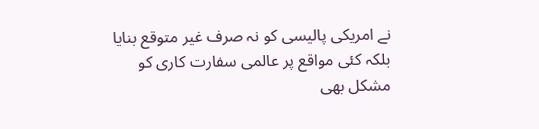نے امریکی پالیسی کو نہ صرف غیر متوقع بنایا بلکہ کئی مواقع پر عالمی سفارت کاری کو مشکل بھی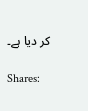کر دیا ہے۔

Shares: